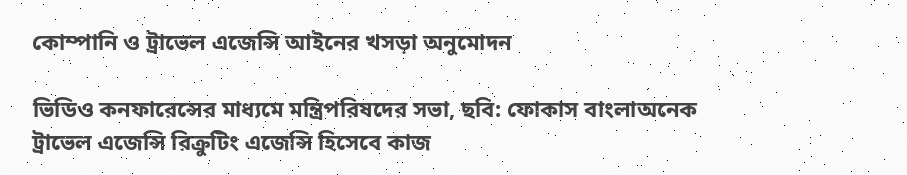কোম্পানি ও ট্রাভেল এজেন্সি আইনের খসড়া অনুমোদন

ভিডিও কনফারেন্সের মাধ্যমে মন্ত্রিপরিষদের সভা, ছবি: ফোকাস বাংলাঅনেক ট্রাভেল এজেন্সি রিক্রুটিং এজেন্সি হিসেবে কাজ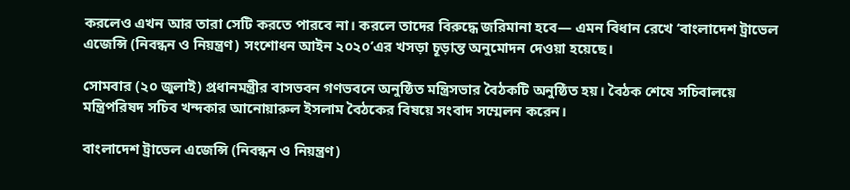করলেও এখন আর তারা সেটি করতে পারবে না। করলে তাদের বিরুদ্ধে জরিমানা হবে— এমন বিধান রেখে ‘বাংলাদেশ ট্রাভেল এজেন্সি (নিবন্ধন ও নিয়ন্ত্রণ) সংশোধন আইন ২০২০’এর খসড়া চূড়ান্ত অনুমোদন দেওয়া হয়েছে।

সোমবার (২০ জুলাই) প্রধানমন্ত্রীর বাসভবন গণভবনে অনুষ্ঠিত মন্ত্রিসভার বৈঠকটি অনুষ্ঠিত হয়। বৈঠক শেষে সচিবালয়ে মন্ত্রিপরিষদ সচিব খন্দকার আনোয়ারুল ইসলাম বৈঠকের বিষয়ে সংবাদ সম্মেলন করেন।

বাংলাদেশ ট্রাভেল এজেন্সি (নিবন্ধন ও নিয়ন্ত্রণ)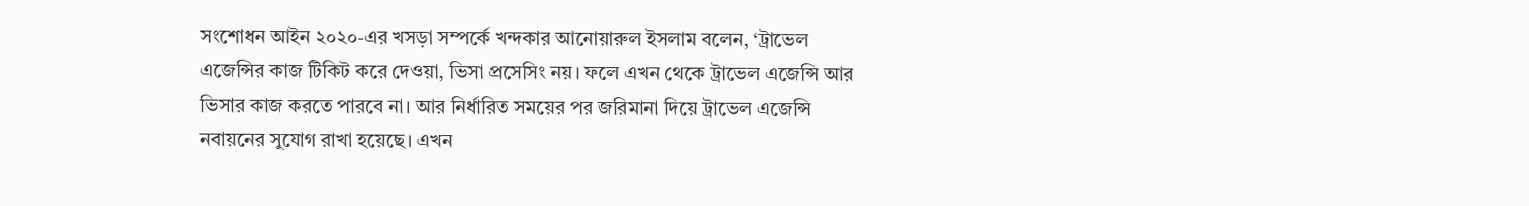সংশোধন আইন ২০২০-এর খসড়া সম্পর্কে খন্দকার আনোয়ারুল ইসলাম বলেন, ‘ট্রাভেল এজেন্সির কাজ টিকিট করে দেওয়া, ভিসা প্রসেসিং নয়। ফলে এখন থেকে ট্রাভেল এজেন্সি আর ভিসার কাজ করতে পারবে না। আর নির্ধারিত সময়ের পর জরিমানা দিয়ে ট্রাভেল এজেন্সি নবায়নের সুযোগ রাখা হয়েছে। এখন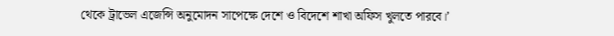থেকে ট্রাভেল এজেন্সি অনুমোদন সাপেক্ষে দেশে ও বিদেশে শাখা অফিস খুলতে পারবে।’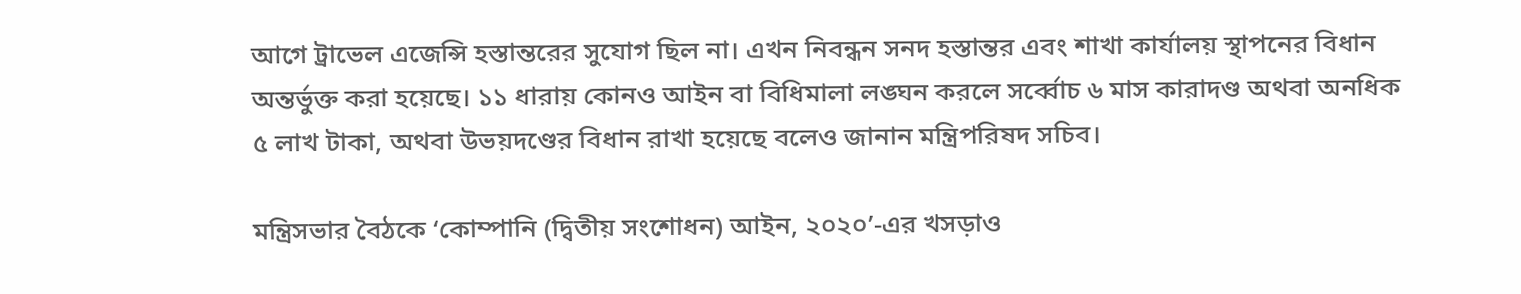আগে ট্রাভেল এজেন্সি হস্তান্তরের সুযোগ ছিল না। এখন নিবন্ধন সনদ হস্তান্তর এবং শাখা কার্যালয় স্থাপনের বিধান অন্তর্ভুক্ত করা হয়েছে। ১১ ধারায় কোনও আইন বা বিধিমালা লঙ্ঘন করলে সর্ব্বোচ ৬ মাস কারাদণ্ড অথবা অনধিক ৫ লাখ টাকা, অথবা উভয়দণ্ডের বিধান রাখা হয়েছে বলেও জানান মন্ত্রিপরিষদ সচিব।

মন্ত্রিসভার বৈঠকে ‘কোম্পানি (দ্বিতীয় সংশোধন) আইন, ২০২০’-এর খসড়াও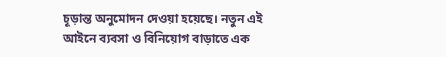চূড়ান্ত অনুমোদন দেওয়া হয়েছে। নতুন এই আইনে ব্যবসা ও বিনিয়োগ বাড়াতে এক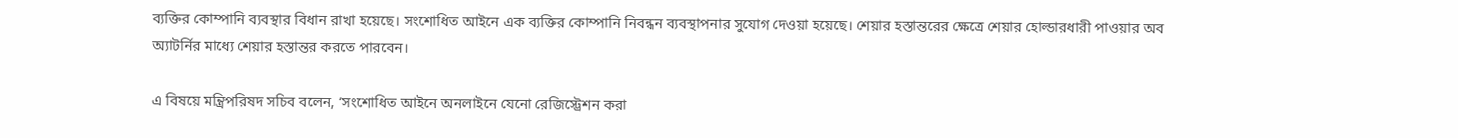ব্যক্তির কোম্পানি ব্যবস্থার বিধান রাখা হয়েছে। সংশোধিত আইনে এক ব্যক্তির কোম্পানি নিবন্ধন ব্যবস্থাপনার সুযোগ দেওয়া হয়েছে। শেয়ার হস্তান্তরের ক্ষেত্রে শেয়ার হোল্ডারধারী পাওয়ার অব অ্যাটর্নির মাধ্যে শেয়ার হস্তান্তর করতে পারবেন।

এ বিষয়ে মন্ত্রিপরিষদ সচিব বলেন, ‘সংশোধিত আইনে অনলাইনে যেনো রেজিস্ট্রেশন করা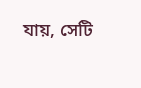যায়, সেটি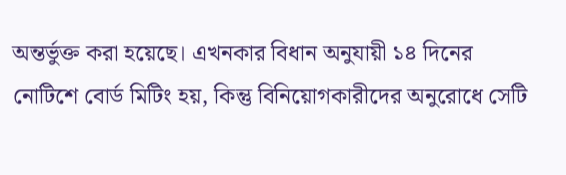অন্তর্ভুক্ত করা হয়েছে। এখনকার বিধান অনুযায়ী ১৪ দিনের নোটিশে বোর্ড মিটিং হয়, কিন্তু বিনিয়োগকারীদের অনুরোধে সেটি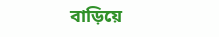বাড়িয়ে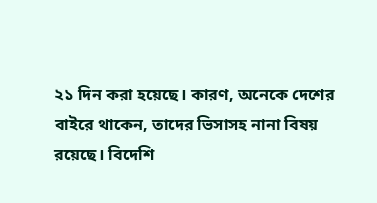২১ দিন করা হয়েছে। কারণ, অনেকে দেশের বাইরে থাকেন, তাদের ভিসাসহ নানা বিষয় রয়েছে। বিদেশি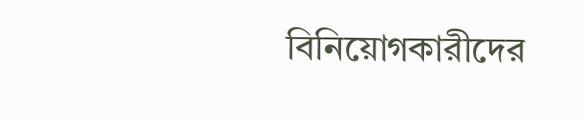বিনিয়োগকারীদের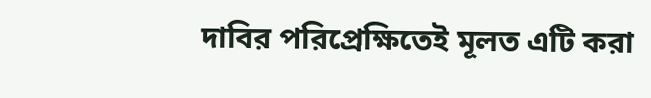দাবির পরিপ্রেক্ষিতেই মূলত এটি করা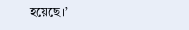হয়েছে।’